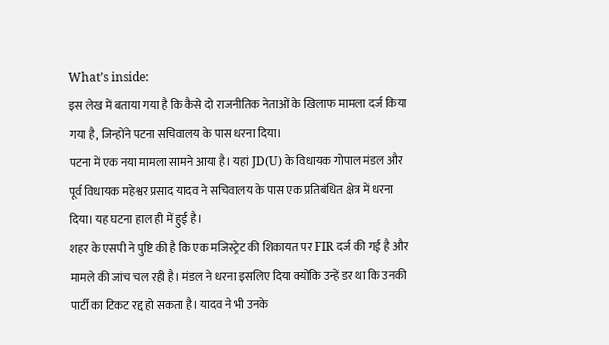What’s inside:
इस लेख में बताया गया है कि कैसे दो राजनीतिक नेताओं के खिलाफ मामला दर्ज किया गया है, जिन्होंने पटना सचिवालय के पास धरना दिया।
पटना में एक नया मामला सामने आया है। यहां JD(U) के विधायक गोपाल मंडल और पूर्व विधायक महेश्वर प्रसाद यादव ने सचिवालय के पास एक प्रतिबंधित क्षेत्र में धरना दिया। यह घटना हाल ही में हुई है।
शहर के एसपी ने पुष्टि की है कि एक मजिस्ट्रेट की शिकायत पर FIR दर्ज की गई है और मामले की जांच चल रही है। मंडल ने धरना इसलिए दिया क्योंकि उन्हें डर था कि उनकी पार्टी का टिकट रद्द हो सकता है। यादव ने भी उनके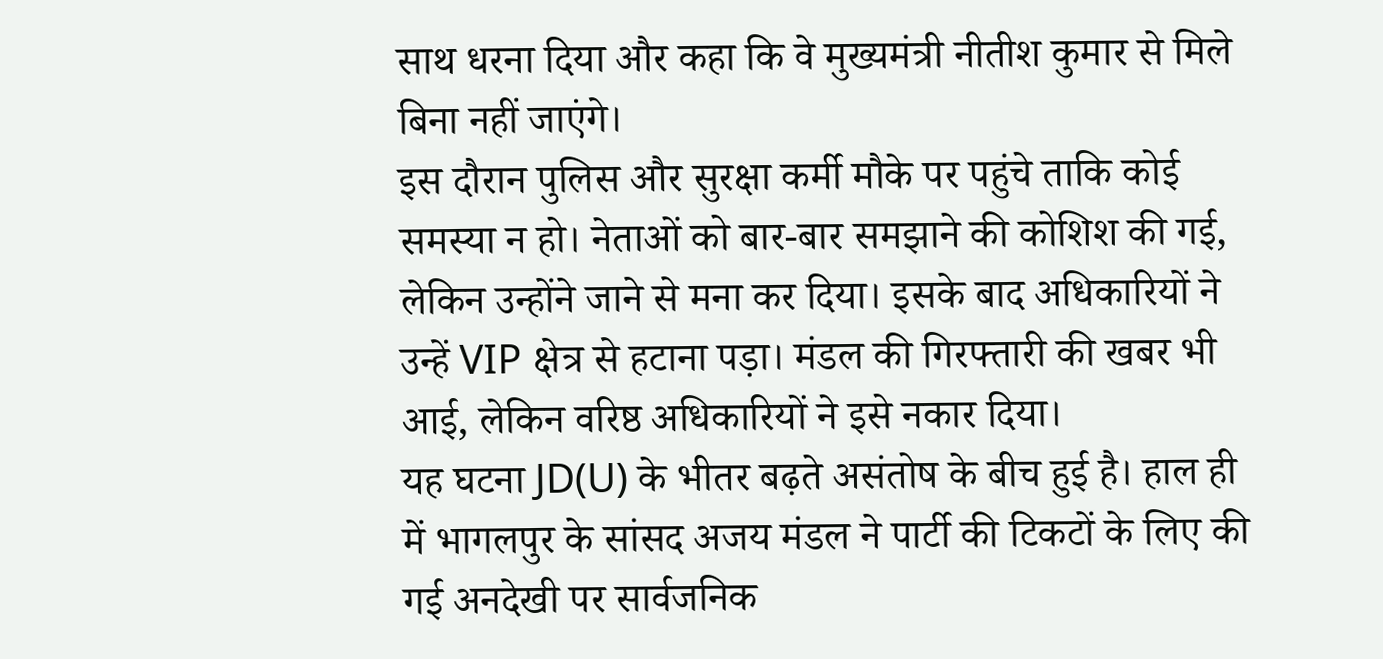साथ धरना दिया और कहा कि वे मुख्यमंत्री नीतीश कुमार से मिले बिना नहीं जाएंगे।
इस दौरान पुलिस और सुरक्षा कर्मी मौके पर पहुंचे ताकि कोई समस्या न हो। नेताओं को बार-बार समझाने की कोशिश की गई, लेकिन उन्होंने जाने से मना कर दिया। इसके बाद अधिकारियों ने उन्हें VIP क्षेत्र से हटाना पड़ा। मंडल की गिरफ्तारी की खबर भी आई, लेकिन वरिष्ठ अधिकारियों ने इसे नकार दिया।
यह घटना JD(U) के भीतर बढ़ते असंतोष के बीच हुई है। हाल ही में भागलपुर के सांसद अजय मंडल ने पार्टी की टिकटों के लिए की गई अनदेखी पर सार्वजनिक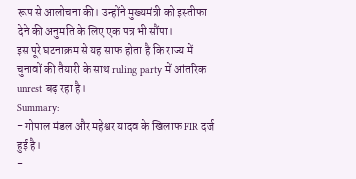रूप से आलोचना की। उन्होंने मुख्यमंत्री को इस्तीफा देने की अनुमति के लिए एक पत्र भी सौंपा।
इस पूरे घटनाक्रम से यह साफ होता है कि राज्य में चुनावों की तैयारी के साथ ruling party में आंतरिक unrest बढ़ रहा है।
Summary:
- गोपाल मंडल और महेश्वर यादव के खिलाफ FIR दर्ज हुई है।
-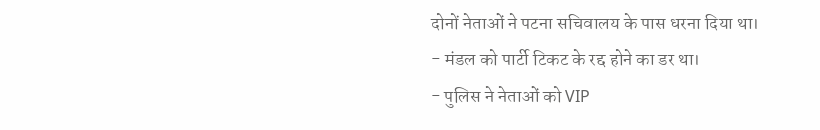दोनों नेताओं ने पटना सचिवालय के पास धरना दिया था।
- मंडल को पार्टी टिकट के रद्द होने का डर था।
- पुलिस ने नेताओं को VIP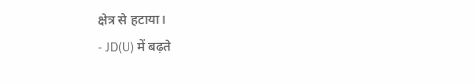क्षेत्र से हटाया।
- JD(U) में बढ़ते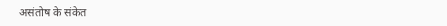असंतोष के संकेत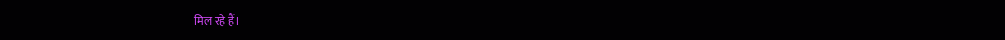मिल रहे हैं।